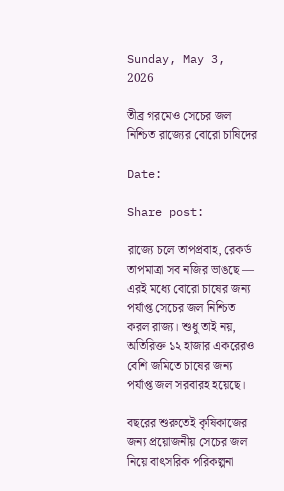Sunday, May 3, 2026

তীব্র গরমেও সেচের জল নিশ্চিত রাজ্যের বোরো চাষিদের

Date:

Share post:

রাজ্যে চলে তাপপ্রবাহ, রেকর্ড তাপমাত্রা সব নজির ভাঙছে — এরই মধ্যে বোরো চাষের জন্য পর্যাপ্ত সেচের জল নিশ্চিত করল রাজ্য। শুধু তাই নয়, অতিরিক্ত ১২ হাজার একরেরও বেশি জমিতে চাষের জন্য পর্যাপ্ত জল সরবারহ হয়েছে।

বছরের শুরুতেই কৃষিকাজের জন্য প্রয়োজনীয় সেচের জল নিয়ে বাৎসরিক পরিকল্পনা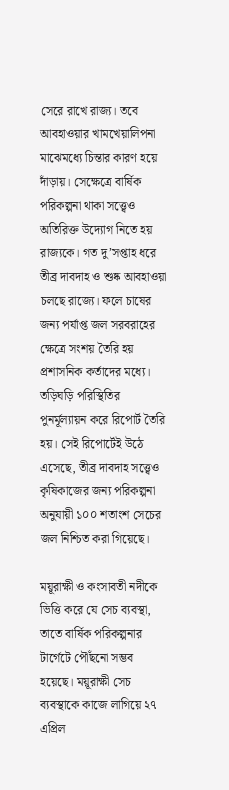সেরে রাখে রাজ্য। তবে আবহাওয়ার খামখেয়ালিপনা মাঝেমধ্যে চিন্তার কারণ হয়ে দাঁড়ায়। সেক্ষেত্রে বার্ষিক পরিকল্পনা থাকা সত্ত্বেও অতিরিক্ত উদ্যোগ নিতে হয় রাজ্যকে। গত দু’সপ্তাহ ধরে তীব্র দাবদাহ ও শুষ্ক আবহাওয়া চলছে রাজ্যে। ফলে চাষের জন্য পর্যাপ্ত জল সরবরাহের ক্ষেত্রে সংশয় তৈরি হয় প্রশাসনিক কর্তাদের মধ্যে। তড়িঘড়ি পরিস্থিতির পুনর্মূল্যায়ন করে রিপোর্ট তৈরি হয়। সেই রিপোর্টেই উঠে এসেছে, তীব্র দাবদাহ সত্ত্বেও কৃষিকাজের জন্য পরিকল্পনা অনুযায়ী ১০০ শতাংশ সেচের জল নিশ্চিত করা গিয়েছে।

ময়ূরাক্ষী ও কংসাবতী নদীকে ভিত্তি করে যে সেচ ব্যবস্থা, তাতে বার্ষিক পরিকল্পনার টার্গেটে পৌঁছনো সম্ভব হয়েছে। ময়ূরাক্ষী সেচ ব্যবস্থাকে কাজে লাগিয়ে ২৭ এপ্রিল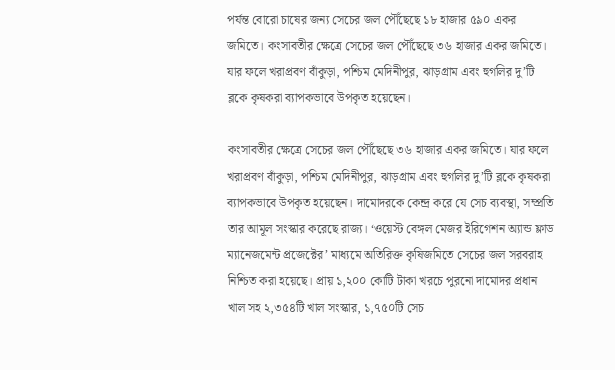পর্যন্ত বোরো চাষের জন্য সেচের জল পৌঁছেছে ১৮ হাজার ৫৯০ একর জমিতে। কংসাবতীর ক্ষেত্রে সেচের জল পৌঁছেছে ৩৬ হাজার একর জমিতে। যার ফলে খরাপ্রবণ বাঁকুড়া, পশ্চিম মেদিনীপুর, ঝাড়গ্রাম এবং হুগলির দু’টি ব্লকে কৃষকরা ব্যাপকভাবে উপকৃত হয়েছেন।

কংসাবতীর ক্ষেত্রে সেচের জল পৌঁছেছে ৩৬ হাজার একর জমিতে। যার ফলে খরাপ্রবণ বাঁকুড়া, পশ্চিম মেদিনীপুর, ঝাড়গ্রাম এবং হুগলির দু’টি ব্লকে কৃষকরা ব্যাপকভাবে উপকৃত হয়েছেন। দামোদরকে কেন্দ্র করে যে সেচ ব্যবস্থা, সম্প্রতি তার আমূল সংস্কার করেছে রাজ্য। ‘ওয়েস্ট বেঙ্গল মেজর ইরিগেশন অ্যান্ড ফ্লাড ম্যানেজমেন্ট প্রজেক্টের’ মাধ্যমে অতিরিক্ত কৃষিজমিতে সেচের জল সরবরাহ নিশ্চিত করা হয়েছে। প্রায় ১,২০০ কোটি টাকা খরচে পুরনো দামোদর প্রধান খাল সহ ২,৩৫৪টি খাল সংস্কার, ১,৭৫০টি সেচ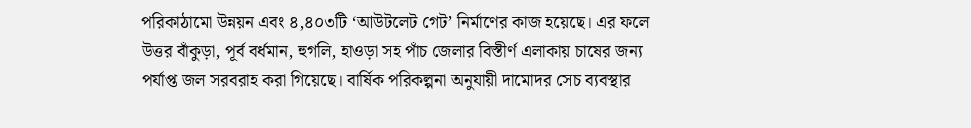পরিকাঠামো উন্নয়ন এবং ৪,৪০৩টি ‘আউটলেট গেট’ নির্মাণের কাজ হয়েছে। এর ফলে উত্তর বাঁকুড়া, পূর্ব বর্ধমান, হুগলি, হাওড়া সহ পাঁচ জেলার বিস্তীর্ণ এলাকায় চাষের জন্য পর্যাপ্ত জল সরবরাহ করা গিয়েছে। বার্ষিক পরিকল্পনা অনুযায়ী দামোদর সেচ ব্যবস্থার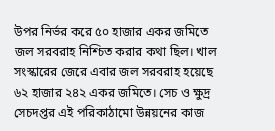উপর নির্ভর করে ৫০ হাজার একর জমিতে জল সরবরাহ নিশ্চিত করার কথা ছিল। খাল সংস্কারের জেরে এবার জল সরবরাহ হয়েছে ৬২ হাজার ২৪২ একর জমিতে। সেচ ও ক্ষুদ্র সেচদপ্তর এই পরিকাঠামো উন্নয়নের কাজ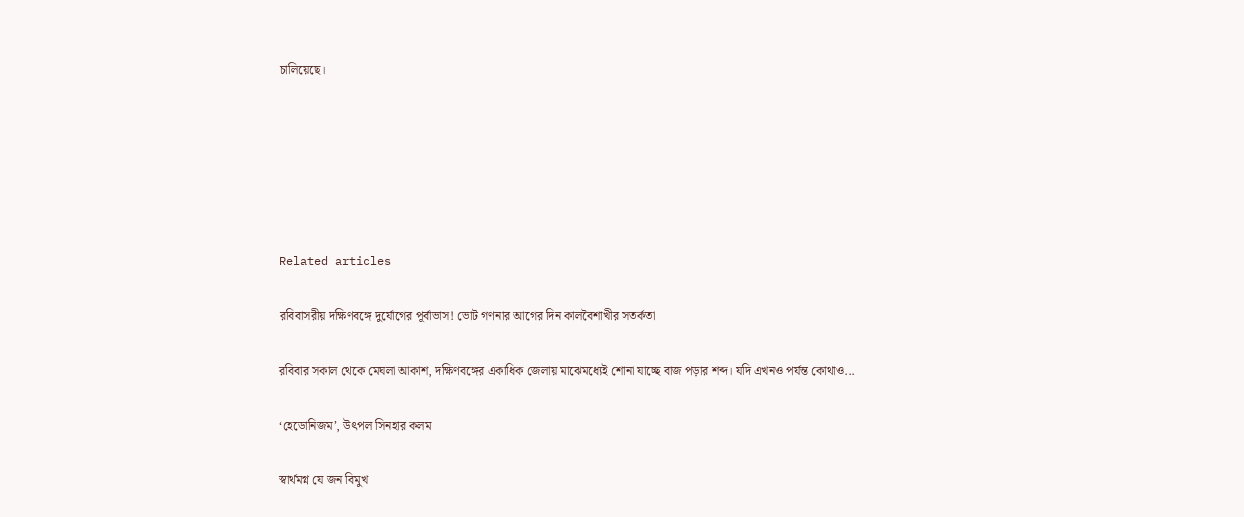চালিয়েছে।






Related articles

রবিবাসরীয় দক্ষিণবঙ্গে দুর্যোগের পূর্বাভাস! ভোট গণনার আগের দিন কালবৈশাখীর সতর্কতা

রবিবার সকাল থেকে মেঘলা আকাশ, দক্ষিণবঙ্গের একাধিক জেলায় মাঝেমধ্যেই শোনা যাচ্ছে বাজ পড়ার শব্দ। যদি এখনও পর্যন্ত কোথাও...

‘হেডোনিজম’, উৎপল সিনহার কলম

স্বার্থমগ্ন যে জন বিমুখ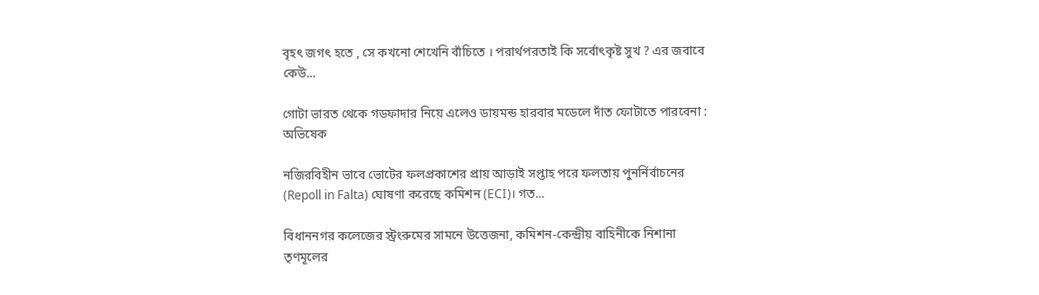বৃহৎ জগৎ হতে , সে কখনো শেখেনি বাঁচিতে । পরার্থপরতাই কি সর্বোৎকৃষ্ট সুখ ? এর জবাবে কেউ...

গোটা ভারত থেকে গডফাদার নিয়ে এলেও ডায়মন্ড হারবার মডেলে দাঁত ফোটাতে পারবেনা : অভিষেক

নজিরবিহীন ভাবে ভোটের ফলপ্রকাশের প্রায় আড়াই সপ্তাহ পরে ফলতায় পুনর্নির্বাচনের (Repoll in Falta) ঘোষণা করেছে কমিশন (ECI)। গত...

বিধাননগর কলেজের স্ট্রংরুমের সামনে উত্তেজনা, কমিশন-কেন্দ্রীয় বাহিনীকে নিশানা তৃণমূলের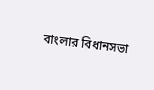বাংলার বিধানসভা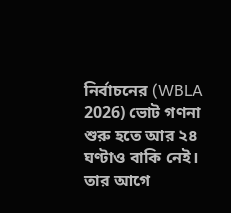নির্বাচনের (WBLA 2026) ভোট গণনা শুরু হতে আর ২৪ ঘণ্টাও বাকি নেই। তার আগে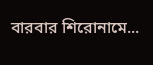বারবার শিরোনামে...